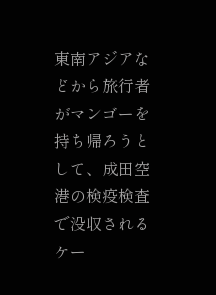東南アジアなどから旅行者がマンゴーを持ち帰ろうとして、成田空港の検疫検査で没収されるケー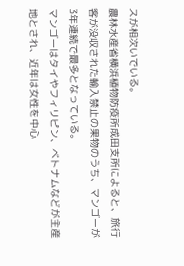スが相次いでいる。
農林水産省横浜植物防疫所成田支所によると、旅行客が没収された輸入禁止の果物のうち、マンゴーが3年連続で最多となっている。
マンゴーはタイやフィリピン、ベトナムなどが主産地とされ、近年は女性を中心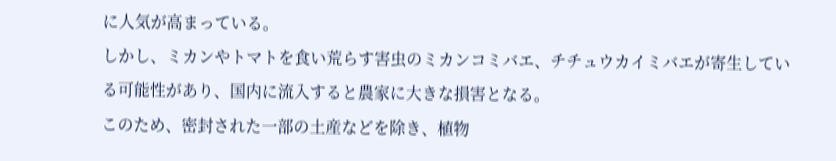に人気が高まっている。
しかし、ミカンやトマトを食い荒らす害虫のミカンコミバエ、チチュウカイミバエが寄生している可能性があり、国内に流入すると農家に大きな損害となる。
このため、密封された一部の土産などを除き、植物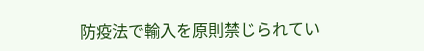防疫法で輸入を原則禁じられてい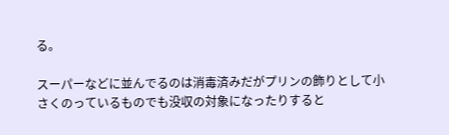る。

スーパーなどに並んでるのは消毒済みだがプリンの飾りとして小さくのっているものでも没収の対象になったりすると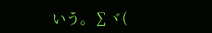いう。∑ヾ(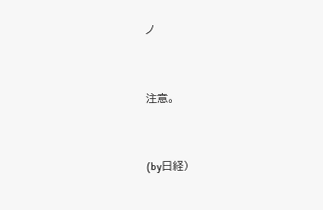ノ


注意。


(by日経)